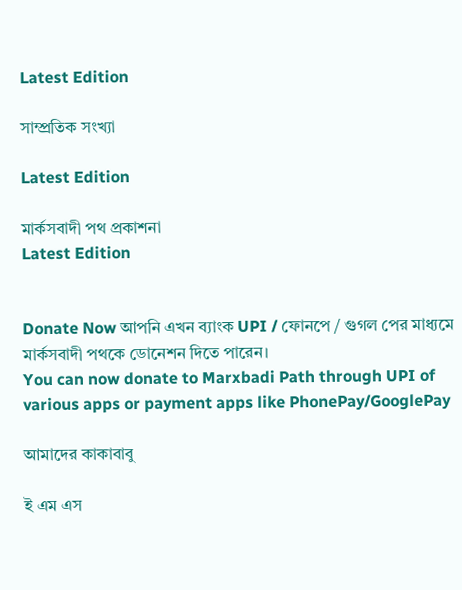Latest Edition

সাম্প্রতিক সংখ্যা

Latest Edition

মার্কসবাদী পথ প্রকাশনা
Latest Edition


Donate Now আপনি এখন ব্যাংক UPI / ফোনপে / গুগল পের মাধ্যমে মার্কসবাদী পথকে ডোনেশন দিতে পারেন।
You can now donate to Marxbadi Path through UPI of various apps or payment apps like PhonePay/GooglePay

আমাদের কাকাবাবু

ই এম এস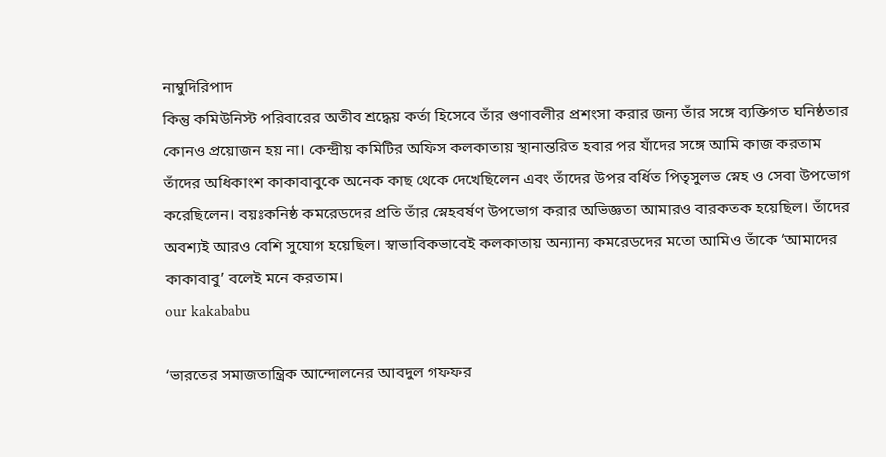নাম্বুদিরিপাদ
কিন্তু কমিউনিস্ট পরিবারের অতীব শ্রদ্ধেয় কর্তা হিসেবে তাঁর গুণাবলীর প্রশংসা করার জন্য তাঁর সঙ্গে ব্যক্তিগত ঘনিষ্ঠতার কোনও প্রয়োজন হয় না। কেন্দ্রীয় কমিটির অফিস কলকাতায় স্থানান্তরিত হবার পর যাঁদের সঙ্গে আমি কাজ করতাম তাঁদের অধিকাংশ কাকাবাবুকে অনেক কাছ থেকে দেখেছিলেন এবং তাঁদের উপর বর্ধিত পিতৃসুলভ স্নেহ ও সেবা উপভোগ করেছিলেন। বয়ঃকনিষ্ঠ কমরেডদের প্রতি তাঁর স্নেহবর্ষণ উপভোগ করার অভিজ্ঞতা আমারও বারকতক হয়েছিল। তাঁদের অবশ্যই আরও বেশি সুযোগ হয়েছিল। স্বাভাবিকভাবেই কলকাতায় অন্যান্য কমরেডদের মতো আমিও তাঁকে ‘আমাদের কাকাবাবু’ বলেই মনে করতাম।
our kakababu

‘ভারতের সমাজতান্ত্রিক আন্দোলনের আবদুল গফফর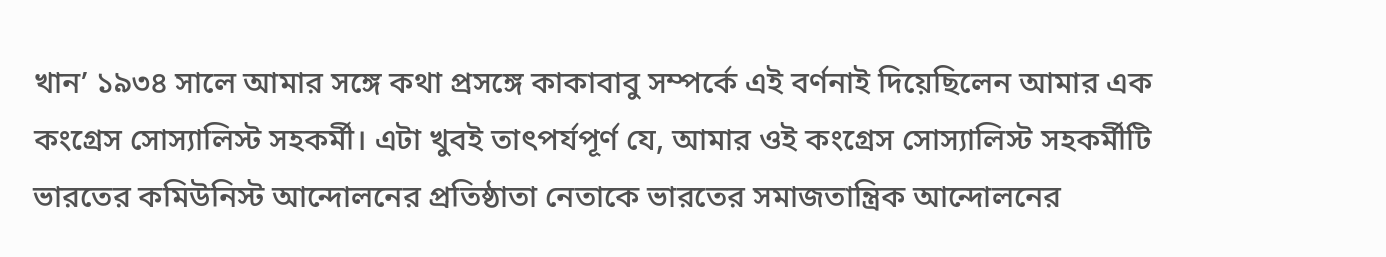খান’ ১৯৩৪ সালে আমার সঙ্গে কথা প্রসঙ্গে কাকাবাবু সম্পর্কে এই বর্ণনাই দিয়েছিলেন আমার এক কংগ্রেস সোস্যালিস্ট সহকর্মী। এটা খুবই তাৎপর্যপূর্ণ যে, আমার ওই কংগ্রেস সোস্যালিস্ট সহকর্মীটি ভারতের কমিউনিস্ট আন্দোলনের প্রতিষ্ঠাতা নেতাকে ভারতের সমাজতান্ত্রিক আন্দোলনের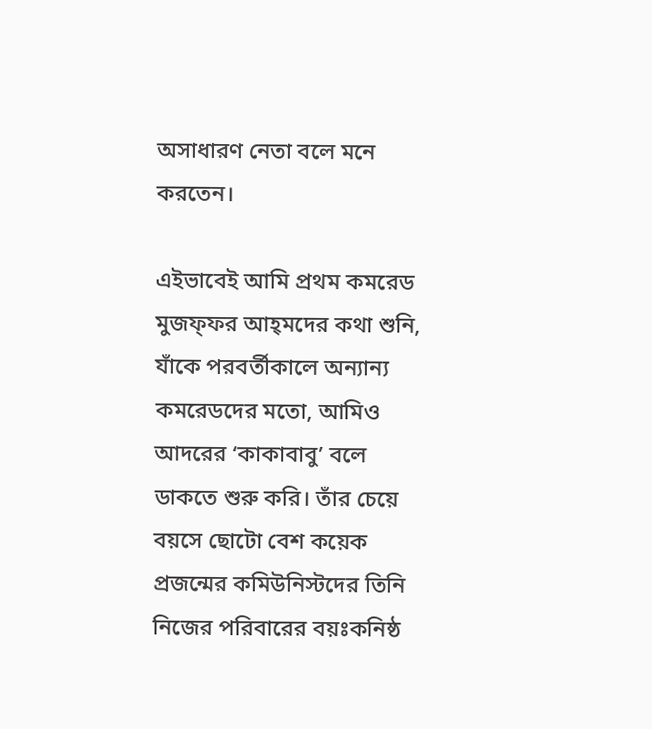অসাধারণ নেতা বলে মনে করতেন।

এইভাবেই আমি প্রথম কমরেড মুজফ্‌ফর আহ্‌মদের কথা শুনি, যাঁকে পরবর্তীকালে অন্যান্য কমরেডদের মতো, আমিও আদরের ‘কাকাবাবু’ বলে ডাকতে শুরু করি। তাঁর চেয়ে বয়সে ছোটো বেশ কয়েক প্রজন্মের কমিউনিস্টদের তিনি নিজের পরিবারের বয়ঃকনিষ্ঠ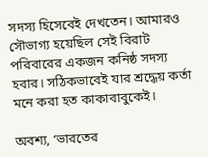সদস্য হিসেবেই দেখতেন। আমারও সৌভাগ্য হয়েছিল সেই বিরাট পরিবারের একজন কনিষ্ঠ সদস্য হবার। সঠিকভাবেই যার শ্রদ্ধেয় কর্তা মনে করা হত কাকাবাবুকেই।

অবশ্য, ‘ভারতের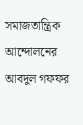সমাজতান্ত্রিক আন্দোলনের আবদুল গফফর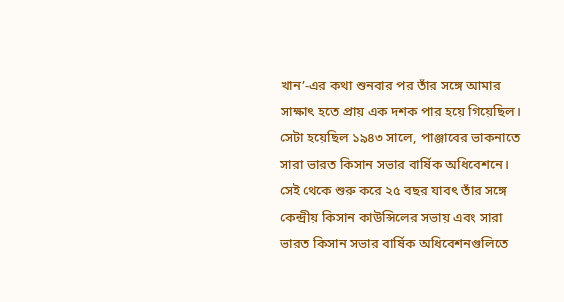খান’-এর কথা শুনবার পর তাঁর সঙ্গে আমার সাক্ষাৎ হতে প্রায় এক দশক পার হয়ে গিয়েছিল। সেটা হয়েছিল ১৯৪৩ সালে, পাঞ্জাবের ভাকনাতে সারা ভারত কিসান সভার বার্ষিক অধিবেশনে। সেই থেকে শুরু করে ২৫ বছর যাবৎ তাঁর সঙ্গে কেন্দ্রীয় কিসান কাউন্সিলের সভায় এবং সারা ভারত কিসান সভার বার্ষিক অধিবেশনগুলিতে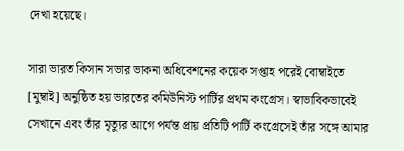দেখা হয়েছে।

সারা ভারত কিসান সভার ভাকনা অধিবেশনের কয়েক সপ্তাহ পরেই বোম্বাইতে [মুম্বাই] অনুষ্ঠিত হয় ভারতের কমিউনিস্ট পার্টির প্রথম কংগ্রেস। স্বাভাবিকভাবেই সেখানে এবং তাঁর মৃত্যুর আগে পর্যন্ত প্রায় প্রতিটি পার্টি কংগ্রেসেই তাঁর সঙ্গে আমার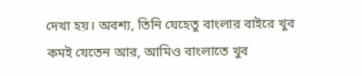দেখা হয়। অবশ্য, তিনি যেহেতু বাংলার বাইরে খুব কমই যেতেন আর, আমিও বাংলাতে খুব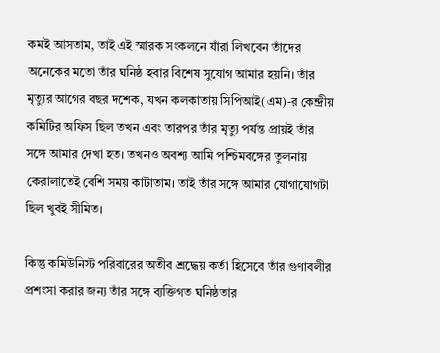কমই আসতাম, তাই এই স্মারক সংকলনে যাঁরা লিখবেন তাঁদের অনেকের মতো তাঁর ঘনিষ্ঠ হবার বিশেষ সুযোগ আমার হয়নি। তাঁর মৃত্যুর আগের বছর দশেক, যখন কলকাতায় সিপিআই(এম)-র কেন্দ্রীয় কমিটির অফিস ছিল তখন এবং তারপর তাঁর মৃত্যু পর্যন্ত প্রায়ই তাঁর সঙ্গে আমার দেখা হত। তখনও অবশ্য আমি পশ্চিমবঙ্গের তুলনায় কেরালাতেই বেশি সময় কাটাতাম। তাই তাঁর সঙ্গে আমার যোগাযোগটা ছিল খুবই সীমিত।

কিন্তু কমিউনিস্ট পরিবারের অতীব শ্রদ্ধেয় কর্তা হিসেবে তাঁর গুণাবলীর প্রশংসা করার জন্য তাঁর সঙ্গে ব্যক্তিগত ঘনিষ্ঠতার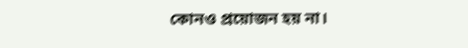কোনও প্রয়োজন হয় না।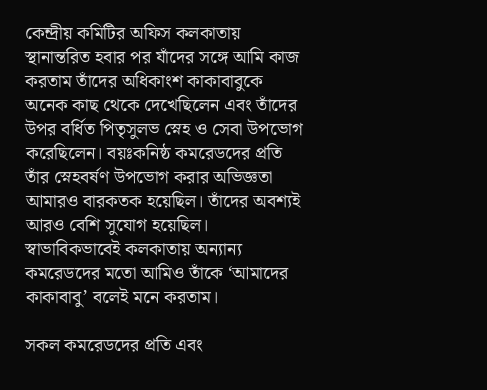কেন্দ্রীয় কমিটির অফিস কলকাতায় স্থানান্তরিত হবার পর যাঁদের সঙ্গে আমি কাজ করতাম তাঁদের অধিকাংশ কাকাবাবুকে অনেক কাছ থেকে দেখেছিলেন এবং তাঁদের উপর বর্ধিত পিতৃসুলভ স্নেহ ও সেবা উপভোগ করেছিলেন। বয়ঃকনিষ্ঠ কমরেডদের প্রতি তাঁর স্নেহবর্ষণ উপভোগ করার অভিজ্ঞতা আমারও বারকতক হয়েছিল। তাঁদের অবশ্যই আরও বেশি সুযোগ হয়েছিল। স্বাভাবিকভাবেই কলকাতায় অন্যান্য কমরেডদের মতো আমিও তাঁকে ‘আমাদের কাকাবাবু’ বলেই মনে করতাম।

সকল কমরেডদের প্রতি এবং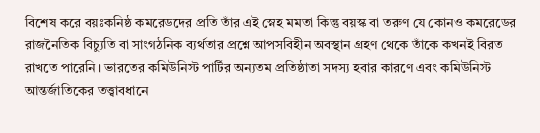বিশেষ করে বয়ঃকনিষ্ঠ কমরেডদের প্রতি তাঁর এই স্নেহ মমতা কিন্তু বয়স্ক বা তরুণ যে কোনও কমরেডের রাজনৈতিক বিচ্যুতি বা সাংগঠনিক ব্যর্থতার প্রশ্নে আপসবিহীন অবস্থান গ্রহণ থেকে তাঁকে কখনই বিরত রাখতে পারেনি। ভারতের কমিউনিস্ট পার্টির অন্যতম প্রতিষ্ঠাতা সদস্য হবার কারণে এবং কমিউনিস্ট আন্তর্জাতিকের তত্ত্বাবধানে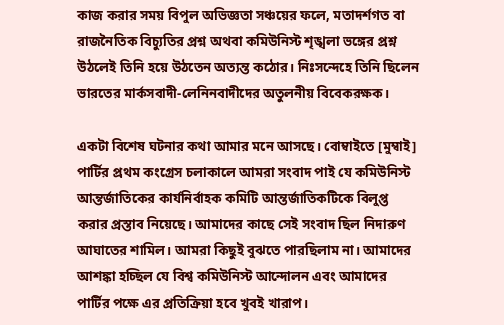কাজ করার সময় বিপুল অভিজ্ঞতা সঞ্চয়ের ফলে, মতাদর্শগত বা রাজনৈতিক বিচ্যুতির প্রশ্ন অথবা কমিউনিস্ট শৃঙ্খলা ভঙ্গের প্রশ্ন উঠলেই তিনি হয়ে উঠতেন অত্যন্ত কঠোর। নিঃসন্দেহে তিনি ছিলেন ভারতের মার্কসবাদী-লেনিনবাদীদের অতুলনীয় বিবেকরক্ষক।

একটা বিশেষ ঘটনার কথা আমার মনে আসছে। বোম্বাইতে [মুম্বাই] পার্টির প্রথম কংগ্রেস চলাকালে আমরা সংবাদ পাই যে কমিউনিস্ট আন্তর্জাতিকের কার্যনির্বাহক কমিটি আন্তর্জাতিকটিকে বিলুপ্ত করার প্রস্তাব নিয়েছে। আমাদের কাছে সেই সংবাদ ছিল নিদারুণ আঘাতের শামিল। আমরা কিছুই বুঝতে পারছিলাম না। আমাদের আশঙ্কা হচ্ছিল যে বিশ্ব কমিউনিস্ট আন্দোলন এবং আমাদের পার্টির পক্ষে এর প্রতিক্রিয়া হবে খুবই খারাপ।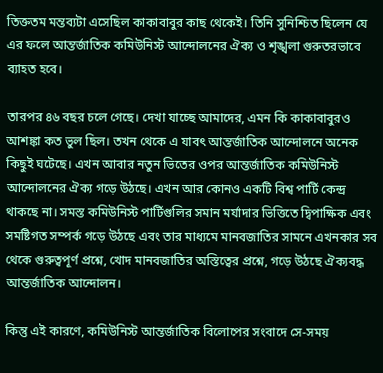তিক্ততম মন্তব্যটা এসেছিল কাকাবাবুর কাছ থেকেই। তিনি সুনিশ্চিত ছিলেন যে এর ফলে আন্তর্জাতিক কমিউনিস্ট আন্দোলনের ঐক্য ও শৃঙ্খলা গুরুতরভাবে ব্যাহত হবে।

তারপর ৪৬ বছর চলে গেছে। দেখা যাচ্ছে আমাদের, এমন কি কাকাবাবুরও আশঙ্কা কত ভুল ছিল। তখন থেকে এ যাবৎ আন্তর্জাতিক আন্দোলনে অনেক কিছুই ঘটেছে। এখন আবার নতুন ভিতের ওপর আন্তর্জাতিক কমিউনিস্ট আন্দোলনের ঐক্য গড়ে উঠছে। এখন আর কোনও একটি বিশ্ব পার্টি কেন্দ্র থাকছে না। সমস্ত কমিউনিস্ট পার্টিগুলির সমান মর্যাদার ভিত্তিতে দ্বিপাক্ষিক এবং সমষ্টিগত সম্পর্ক গড়ে উঠছে এবং তার মাধ্যমে মানবজাতির সামনে এখনকার সব থেকে গুরুত্বপূর্ণ প্রশ্নে, খোদ মানবজাতির অস্তিত্বের প্রশ্নে, গড়ে উঠছে ঐক্যবদ্ধ আন্তর্জাতিক আন্দোলন।

কিন্তু এই কারণে, কমিউনিস্ট আন্তর্জাতিক বিলোপের সংবাদে সে-সময়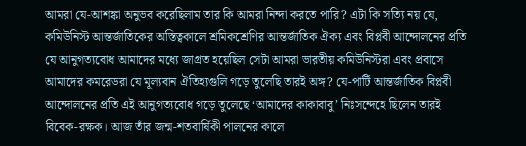আমরা যে-আশঙ্কা অনুভব করেছিলাম তার কি আমরা নিন্দা করতে পারি? এটা কি সত্যি নয় যে, কমিউনিস্ট আন্তর্জাতিকের অস্তিত্বকালে শ্রমিকশ্রেণির আন্তর্জাতিক ঐক্য এবং বিপ্লবী আন্দোলনের প্রতি যে আনুগত্যবোধ আমাদের মধ্যে জাগ্রত হয়েছিল সেটা আমরা ভারতীয় কমিউনিস্টরা এবং প্রবাসে আমাদের কমরেডরা যে মূল্যবান ঐতিহ্যগুলি গড়ে তুলেছি তারই অঙ্গ? যে-পার্টি আন্তর্জাতিক বিপ্লবী আন্দোলনের প্রতি এই আনুগত্যবোধ গড়ে তুলেছে ‘আমাদের কাকাবাবু’ নিঃসন্দেহে ছিলেন তারই বিবেক-রক্ষক। আজ তাঁর জন্ম-শতবার্ষিকী পালনের কালে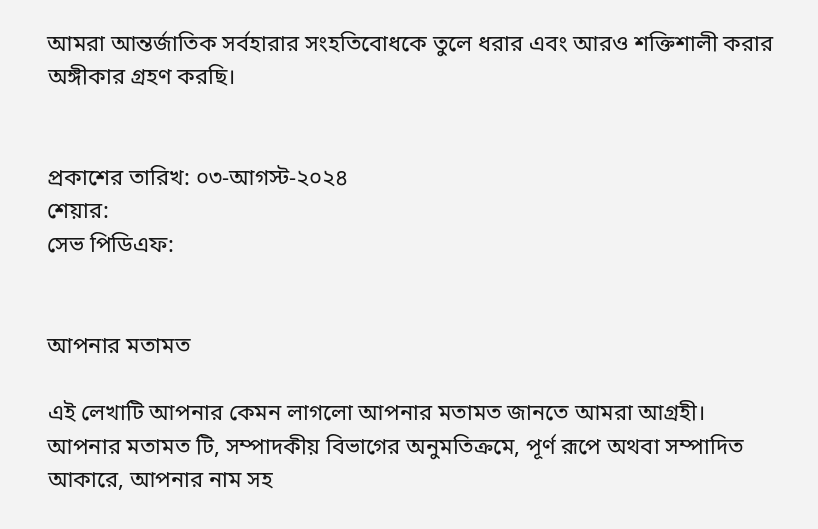আমরা আন্তর্জাতিক সর্বহারার সংহতিবোধকে তুলে ধরার এবং আরও শক্তিশালী করার অঙ্গীকার গ্রহণ করছি।


প্রকাশের তারিখ: ০৩-আগস্ট-২০২৪
শেয়ার:
সেভ পিডিএফ:


আপনার মতামত

এই লেখাটি আপনার কেমন লাগলো আপনার মতামত জানতে আমরা আগ্রহী।
আপনার মতামত টি, সম্পাদকীয় বিভাগের অনুমতিক্রমে, পূর্ণ রূপে অথবা সম্পাদিত আকারে, আপনার নাম সহ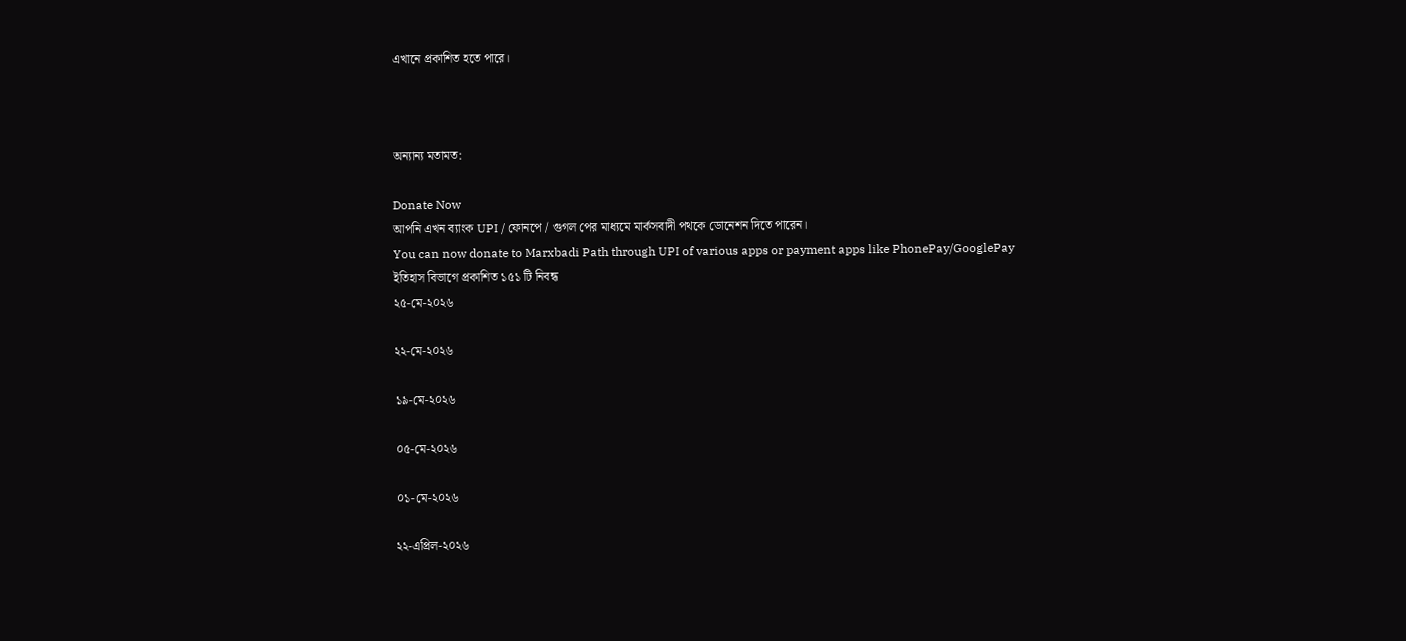এখানে প্রকাশিত হতে পারে।



অন্যান্য মতামত:

Donate Now
আপনি এখন ব্যাংক UPI / ফোনপে / গুগল পের মাধ্যমে মার্কসবাদী পথকে ডোনেশন দিতে পারেন।
You can now donate to Marxbadi Path through UPI of various apps or payment apps like PhonePay/GooglePay
ইতিহাস বিভাগে প্রকাশিত ১৫১ টি নিবন্ধ
২৫-মে-২০২৬

২২-মে-২০২৬

১৯-মে-২০২৬

০৫-মে-২০২৬

০১-মে-২০২৬

২২-এপ্রিল-২০২৬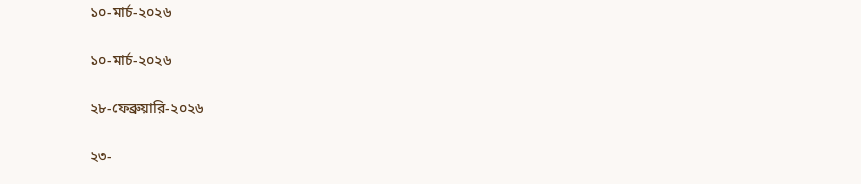১০-মার্চ-২০২৬

১০-মার্চ-২০২৬

২৮-ফেব্রুয়ারি-২০২৬

২৩-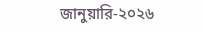জানুয়ারি-২০২৬